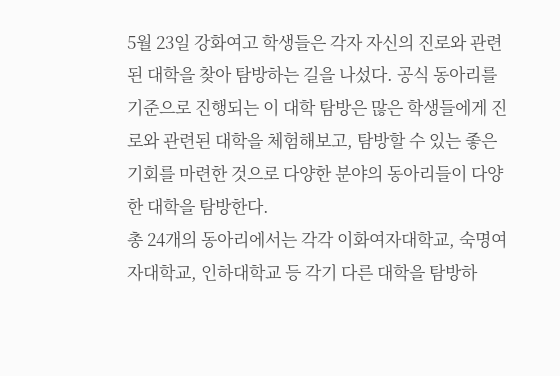5월 23일 강화여고 학생들은 각자 자신의 진로와 관련된 대학을 찾아 탐방하는 길을 나섰다. 공식 동아리를 기준으로 진행되는 이 대학 탐방은 많은 학생들에게 진로와 관련된 대학을 체험해보고, 탐방할 수 있는 좋은 기회를 마련한 것으로 다양한 분야의 동아리들이 다양한 대학을 탐방한다.
총 24개의 동아리에서는 각각 이화여자대학교, 숙명여자대학교, 인하대학교 등 각기 다른 대학을 탐방하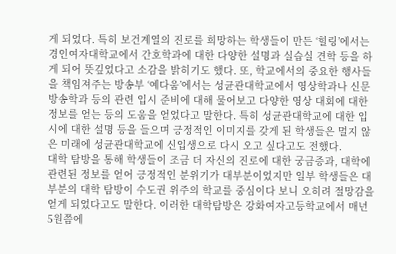게 되었다. 특히 보건계열의 진로를 희망하는 학생들이 만든 ‘힐링’에서는 경인여자대학교에서 간호학과에 대한 다양한 설명과 실습실 견학 등을 하게 되어 뜻깊었다고 소감을 밝히기도 했다. 또, 학교에서의 중요한 행사들을 책임져주는 방송부 ‘예다움’에서는 성균관대학교에서 영상학과나 신문방송학과 등의 관련 입시 준비에 대해 물어보고 다양한 영상 대회에 대한 정보를 얻는 등의 도움을 얻었다고 말한다. 특히 성균관대학교에 대한 입시에 대한 설명 등을 들으며 긍정적인 이미지를 갖게 된 학생들은 멀지 않은 미래에 성균관대학교에 신입생으로 다시 오고 싶다고도 전했다.
대학 탐방을 통해 학생들이 조금 더 자신의 진로에 대한 궁금증과, 대학에 관련된 정보를 얻어 긍정적인 분위기가 대부분이었지만 일부 학생들은 대부분의 대학 탐방이 수도권 위주의 학교를 중심이다 보니 오히려 절망감을 얻게 되었다고도 말한다. 이러한 대학탐방은 강화여자고등학교에서 매년 5원쯤에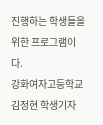진행하는 학생들을 위한 프로그램이다.
강화여자고등학교 김정현 학생기자